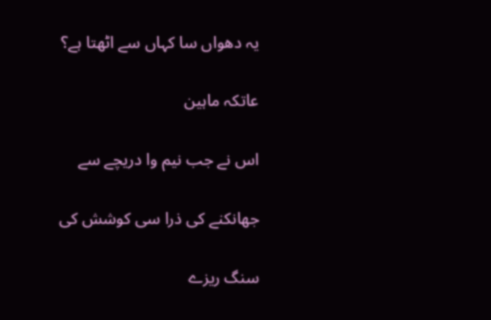یہ دھواں سا کہاں سے اٹھتا ہے؟

عاتکہ ماہین

اس نے جب نیم وا دریچے سے

جھانکنے کی ذرا سی کوشش کی

سنگ ریزے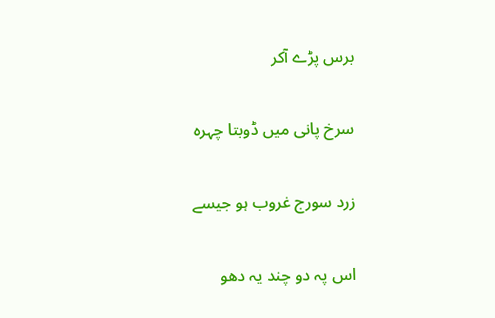برس پڑے آکر

سرخ پانی میں ڈوبتا چہرہ

زرد سورج غروب ہو جیسے

اس پہ دو چند یہ دھو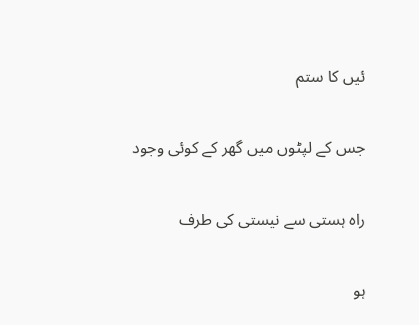ئیں کا ستم

جس کے لپٹوں میں گھر کے کوئی وجود

راہ ہستی سے نیستی کی طرف

ہو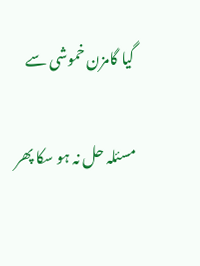گیا گامزن خموشی سے

مسئلہ حل نہ ہو سکا پھر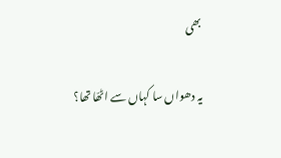بھی

یہ دھواں سا کہاں سے اٹھّا تھا؟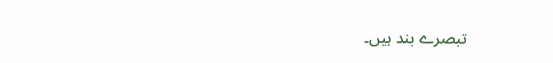تبصرے بند ہیں۔